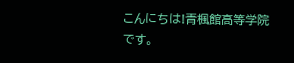こんにちは!青楓館高等学院です。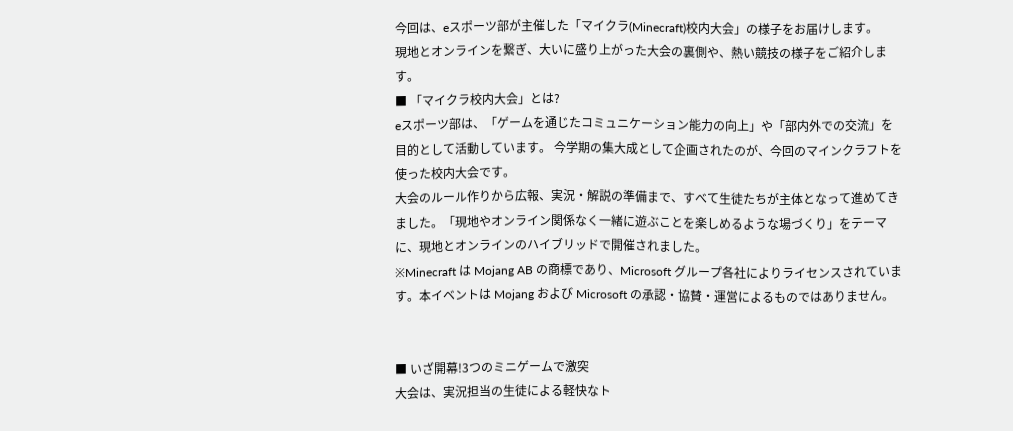今回は、eスポーツ部が主催した「マイクラ(Minecraft)校内大会」の様子をお届けします。
現地とオンラインを繋ぎ、大いに盛り上がった大会の裏側や、熱い競技の様子をご紹介します。
■ 「マイクラ校内大会」とは?
eスポーツ部は、「ゲームを通じたコミュニケーション能力の向上」や「部内外での交流」を目的として活動しています。 今学期の集大成として企画されたのが、今回のマインクラフトを使った校内大会です。
大会のルール作りから広報、実況・解説の準備まで、すべて生徒たちが主体となって進めてきました。「現地やオンライン関係なく一緒に遊ぶことを楽しめるような場づくり」をテーマに、現地とオンラインのハイブリッドで開催されました。
※Minecraft は Mojang AB の商標であり、Microsoft グループ各社によりライセンスされています。本イベントは Mojang および Microsoft の承認・協賛・運営によるものではありません。


■ いざ開幕!3つのミニゲームで激突
大会は、実況担当の生徒による軽快なト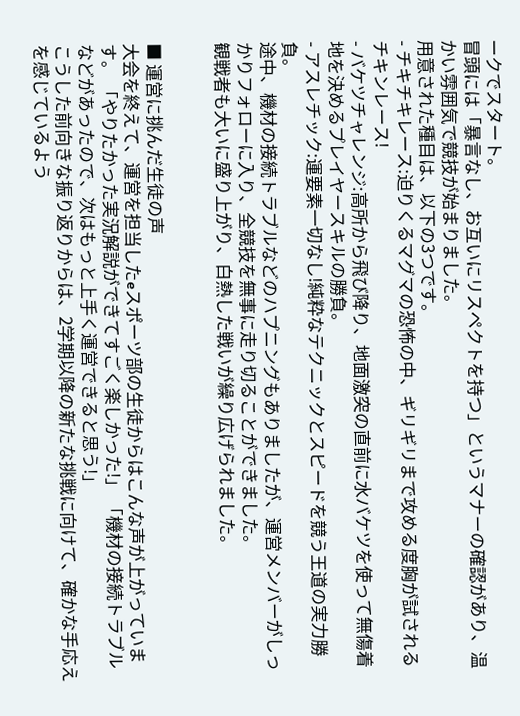ークでスタート。
冒頭には「暴言なし、お互いにリスペクトを持つ」というマナーの確認があり、温かい雰囲気で競技が始まりました。
用意された種目は、以下の3つです。
- チキチキレース:迫りくるマグマの恐怖の中、ギリギリまで攻める度胸が試されるチキンレース!
- バケツチャレンジ:高所から飛び降り、地面激突の直前に水バケツを使って無傷着地を決めるプレイヤースキルの勝負。
- アスレチック:運要素一切なし!純粋なテクニックとスピードを競う王道の実力勝負。
途中、機材の接続トラブルなどのハプニングもありましたが、運営メンバーがしっかりフォローに入り、全競技を無事に走り切ることができました。
観戦者も大いに盛り上がり、白熱した戦いが繰り広げられました。


■ 運営に挑んだ生徒の声
大会を終えて、運営を担当したeスポーツ部の生徒からはこんな声が上がっています。 「やりたかった実況解説ができてすごく楽しかった!」 「機材の接続トラブルなどがあったので、次はもっと上手く運営できると思う!」
こうした前向きな振り返りからは、2学期以降の新たな挑戦に向けて、確かな手応えを感じているよう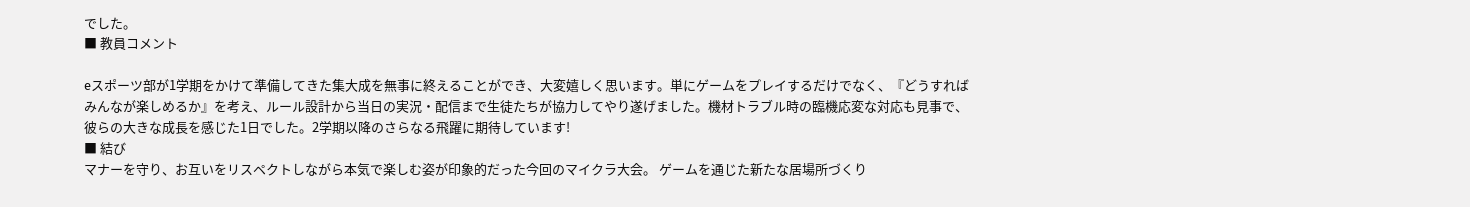でした。
■ 教員コメント

eスポーツ部が1学期をかけて準備してきた集大成を無事に終えることができ、大変嬉しく思います。単にゲームをプレイするだけでなく、『どうすればみんなが楽しめるか』を考え、ルール設計から当日の実況・配信まで生徒たちが協力してやり遂げました。機材トラブル時の臨機応変な対応も見事で、彼らの大きな成長を感じた1日でした。2学期以降のさらなる飛躍に期待しています!
■ 結び
マナーを守り、お互いをリスペクトしながら本気で楽しむ姿が印象的だった今回のマイクラ大会。 ゲームを通じた新たな居場所づくり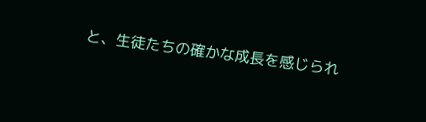と、生徒たちの確かな成長を感じられ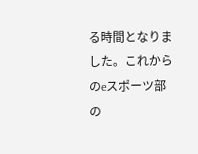る時間となりました。これからのeスポーツ部の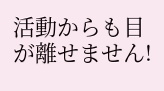活動からも目が離せません!